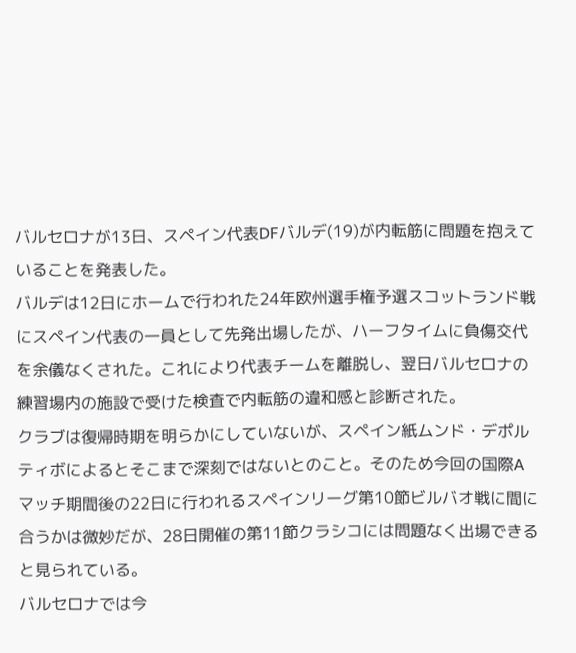バルセロナが13日、スペイン代表DFバルデ(19)が内転筋に問題を抱えていることを発表した。
バルデは12日にホームで行われた24年欧州選手権予選スコットランド戦にスペイン代表の一員として先発出場したが、ハーフタイムに負傷交代を余儀なくされた。これにより代表チームを離脱し、翌日バルセロナの練習場内の施設で受けた検査で内転筋の違和感と診断された。
クラブは復帰時期を明らかにしていないが、スペイン紙ムンド・デポルティボによるとそこまで深刻ではないとのこと。そのため今回の国際Aマッチ期間後の22日に行われるスペインリーグ第10節ビルバオ戦に間に合うかは微妙だが、28日開催の第11節クラシコには問題なく出場できると見られている。
バルセロナでは今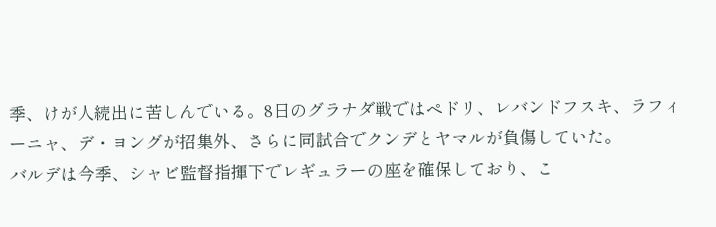季、けが人続出に苦しんでいる。8日のグラナダ戦ではペドリ、レバンドフスキ、ラフィーニャ、デ・ヨングが招集外、さらに同試合でクンデとヤマルが負傷していた。
バルデは今季、シャビ監督指揮下でレギュラーの座を確保しており、こ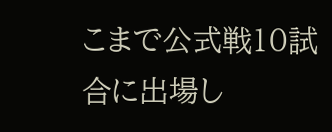こまで公式戦10試合に出場し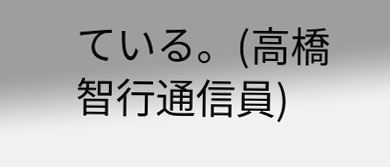ている。(高橋智行通信員)